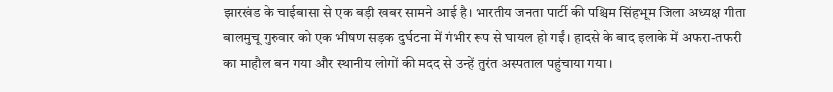झारखंड के चाईबासा से एक बड़ी खबर सामने आई है। भारतीय जनता पार्टी की पश्चिम सिंहभूम जिला अध्यक्ष गीता बालमुचू गुरुवार को एक भीषण सड़क दुर्घटना में गंभीर रूप से घायल हो गईं। हादसे के बाद इलाके में अफरा-तफरी का माहौल बन गया और स्थानीय लोगों की मदद से उन्हें तुरंत अस्पताल पहुंचाया गया।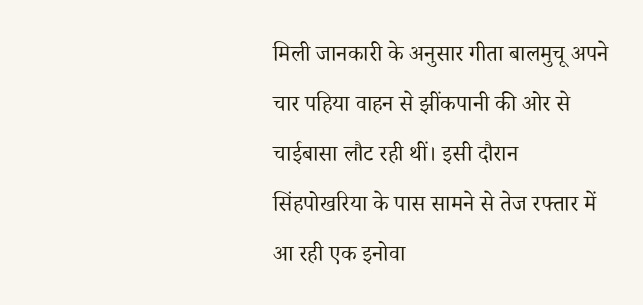मिली जानकारी के अनुसार गीता बालमुचू अपने चार पहिया वाहन से झींकपानी की ओर से चाईबासा लौट रही थीं। इसी दौरान सिंहपोखरिया के पास सामने से तेज रफ्तार में आ रही एक इनोवा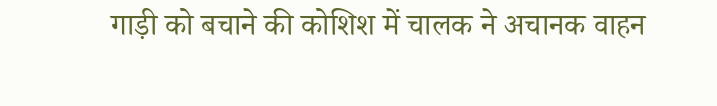गाड़ी को बचाने की कोशिश में चालक ने अचानक वाहन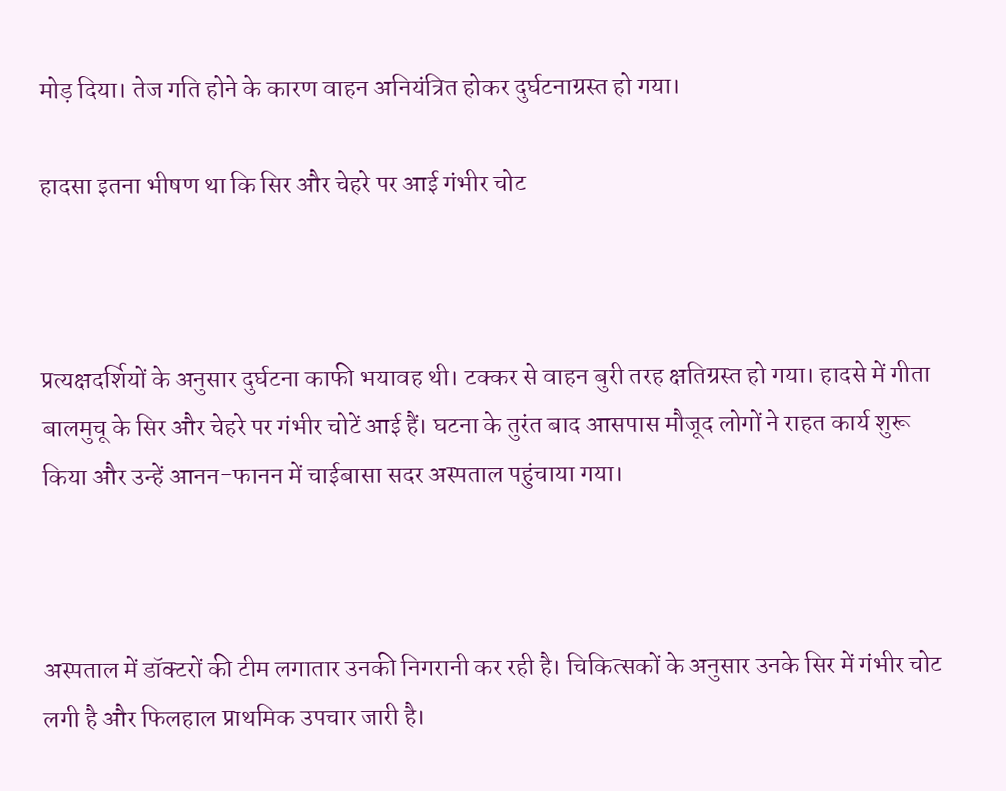मोड़ दिया। तेज गति होने के कारण वाहन अनियंत्रित होकर दुर्घटनाग्रस्त हो गया।

हादसा इतना भीषण था कि सिर और चेहरे पर आई गंभीर चोट



प्रत्यक्षदर्शियों के अनुसार दुर्घटना काफी भयावह थी। टक्कर से वाहन बुरी तरह क्षतिग्रस्त हो गया। हादसे में गीता बालमुचू के सिर और चेहरे पर गंभीर चोटें आई हैं। घटना के तुरंत बाद आसपास मौजूद लोगों ने राहत कार्य शुरू किया और उन्हें आनन-फानन में चाईबासा सदर अस्पताल पहुंचाया गया।



अस्पताल में डॉक्टरों की टीम लगातार उनकी निगरानी कर रही है। चिकित्सकों के अनुसार उनके सिर में गंभीर चोट लगी है और फिलहाल प्राथमिक उपचार जारी है।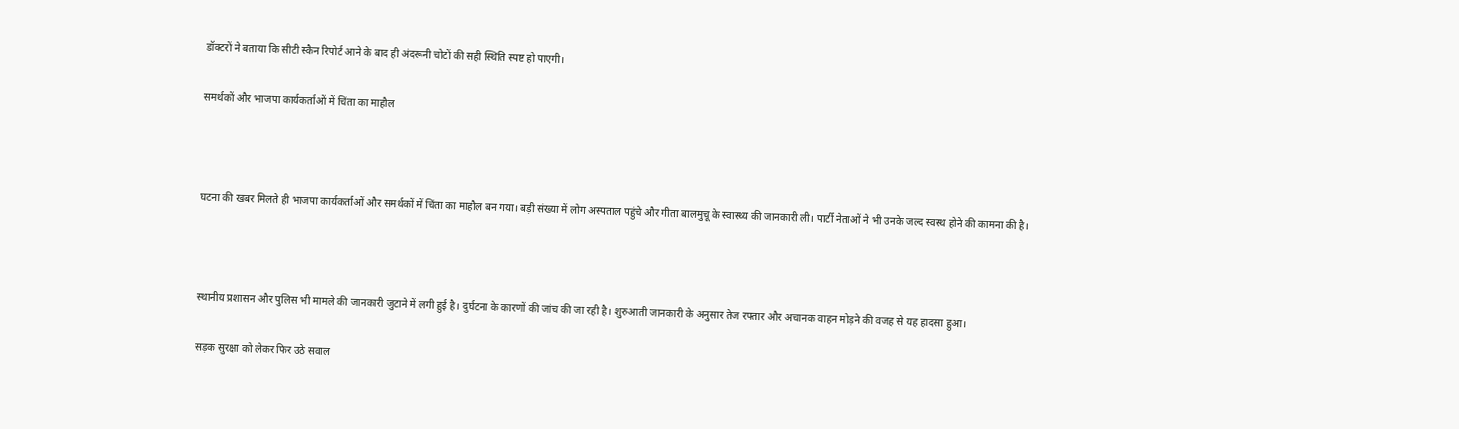डॉक्टरों ने बताया कि सीटी स्कैन रिपोर्ट आने के बाद ही अंदरूनी चोटों की सही स्थिति स्पष्ट हो पाएगी।

समर्थकों और भाजपा कार्यकर्ताओं में चिंता का माहौल



घटना की खबर मिलते ही भाजपा कार्यकर्ताओं और समर्थकों में चिंता का माहौल बन गया। बड़ी संख्या में लोग अस्पताल पहुंचे और गीता बालमुचू के स्वास्थ्य की जानकारी ली। पार्टी नेताओं ने भी उनके जल्द स्वस्थ होने की कामना की है।



स्थानीय प्रशासन और पुलिस भी मामले की जानकारी जुटाने में लगी हुई है। दुर्घटना के कारणों की जांच की जा रही है। शुरुआती जानकारी के अनुसार तेज रफ्तार और अचानक वाहन मोड़ने की वजह से यह हादसा हुआ।

सड़क सुरक्षा को लेकर फिर उठे सवाल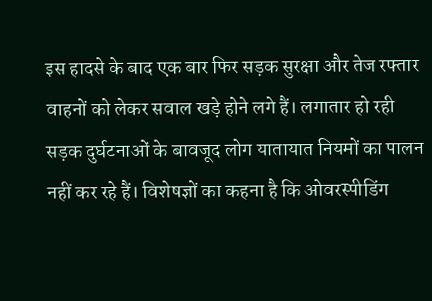इस हादसे के बाद एक बार फिर सड़क सुरक्षा और तेज रफ्तार वाहनों को लेकर सवाल खड़े होने लगे हैं। लगातार हो रही सड़क दुर्घटनाओं के बावजूद लोग यातायात नियमों का पालन नहीं कर रहे हैं। विशेषज्ञों का कहना है कि ओवरस्पीडिंग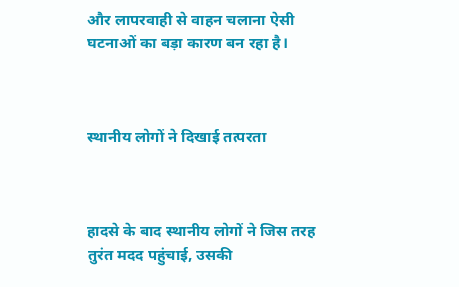और लापरवाही से वाहन चलाना ऐसी घटनाओं का बड़ा कारण बन रहा है।



स्थानीय लोगों ने दिखाई तत्परता



हादसे के बाद स्थानीय लोगों ने जिस तरह तुरंत मदद पहुंचाई, उसकी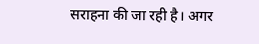सराहना की जा रही है। अगर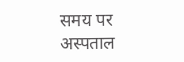समय पर अस्पताल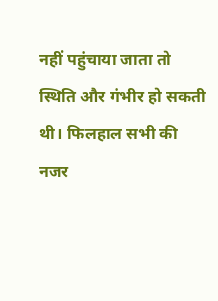नहीं पहुंचाया जाता तो स्थिति और गंभीर हो सकती थी। फिलहाल सभी की नजर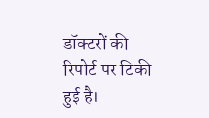डॉक्टरों की रिपोर्ट पर टिकी हुई है।